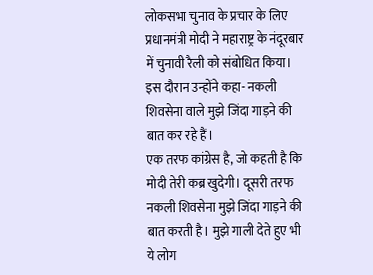लोकसभा चुनाव के प्रचार के लिए प्रधानमंत्री मोदी ने महाराष्ट्र के नंदूरबार में चुनावी रैली को संबोधित किया। इस दौरान उन्होंने कहा- नकली शिवसेना वाले मुझे जिंदा गाड़ने की बात कर रहे हैं।
एक तरफ कांग्रेस है, जो कहती है कि मोदी तेरी कब्र खुदेगी। दूसरी तरफ नकली शिवसेना मुझे जिंदा गाड़ने की बात करती है। मुझे गाली देते हुए भी ये लोग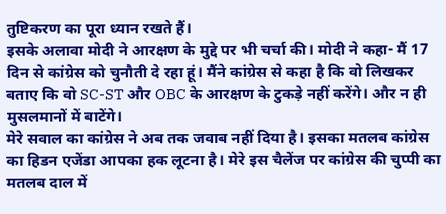तुष्टिकरण का पूरा ध्यान रखते हैं।
इसके अलावा मोदी ने आरक्षण के मुद्दे पर भी चर्चा की। मोदी ने कहा- मैं 17 दिन से कांग्रेस को चुनौती दे रहा हूं। मैंने कांग्रेस से कहा है कि वो लिखकर बताए कि वो SC-ST और OBC के आरक्षण के टुकड़े नहीं करेंगे। और न ही मुसलमानों में बाटेंगे।
मेरे सवाल का कांग्रेस ने अब तक जवाब नहीं दिया है। इसका मतलब कांग्रेस का हिडन एजेंडा आपका हक लूटना है। मेरे इस चैलेंज पर कांग्रेस की चुप्पी का मतलब दाल में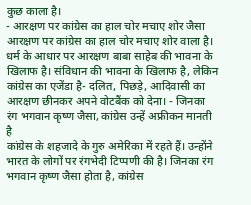कुछ काला है।
- आरक्षण पर कांग्रेस का हाल चोर मचाए शोर जैसा
आरक्षण पर कांग्रेस का हाल चोर मचाए शोर वाला है। धर्म के आधार पर आरक्षण बाबा साहेब की भावना के खिलाफ है। संविधान की भावना के खिलाफ है, लेकिन कांग्रेस का एजेंडा है- दलित, पिछड़े, आदिवासी का आरक्षण छीनकर अपने वोटबैंक को देना। - जिनका रंग भगवान कृष्ण जैसा, कांग्रेस उन्हें अफ्रीकन मानती है
कांग्रेस के शहजादे के गुरु अमेरिका में रहते हैं। उन्होंने भारत के लोगों पर रंगभेदी टिप्पणी की है। जिनका रंग भगवान कृष्ण जैसा होता है, कांग्रेस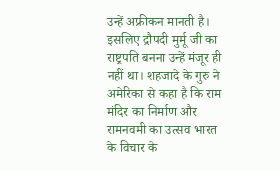उन्हें अफ्रीकन मानती है। इसलिए द्रौपदी मुर्मू जी का राष्ट्रपति बनना उन्हें मंजूर ही नहीं था। शहजादे के गुरु ने अमेरिका से कहा है कि राम मंदिर का निर्माण और रामनवमी का उत्सव भारत के विचार के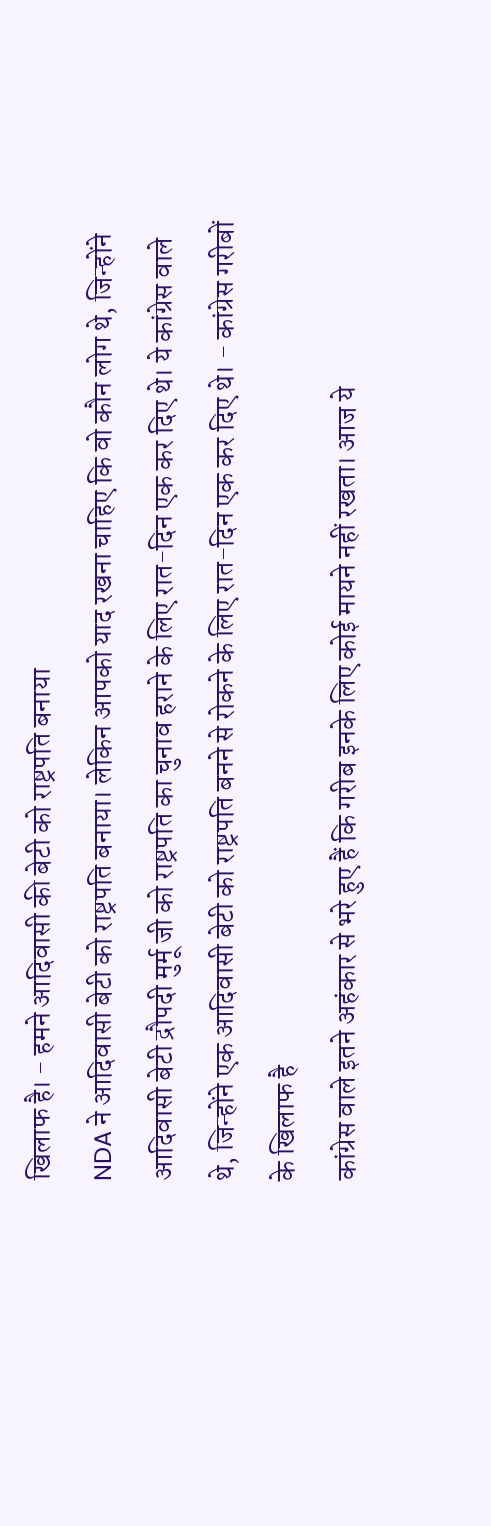खिलाफ है। - हमने आदिवासी की बेटी को राष्ट्रपति बनाया
NDA ने आदिवासी बेटी को राष्ट्रपति बनाया। लेकिन आपको याद रखना चाहिए कि वो कौन लोग थे, जिन्होंने आदिवासी बेटी द्रौपदी मुर्मू जी को राष्ट्रपति का चुनाव हराने के लिए रात-दिन एक कर दिए थे। ये कांग्रेस वाले थे, जिन्होंने एक आदिवासी बेटी को राष्ट्रपति बनने से रोकने के लिए रात-दिन एक कर दिए थे। - कांग्रेस गरीबों के खिलाफ है
कांग्रेस वाले इतने अहंकार से भरे हुए हैं कि गरीब इनके लिए कोई मायने नहीं रखता। आज ये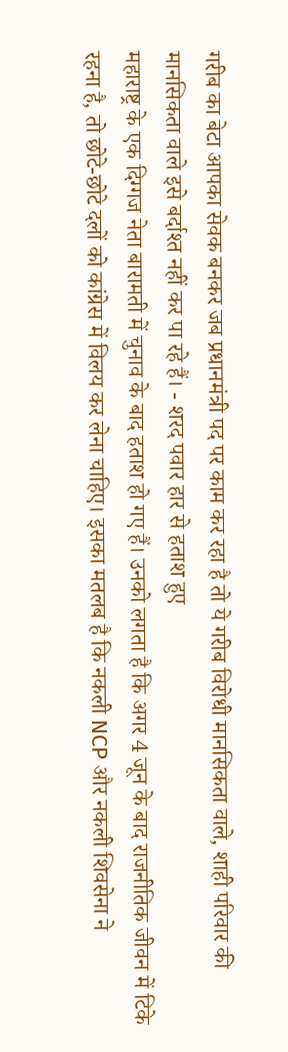गरीब का बेटा आपका सेवक बनकर जब प्रधानमंत्री पद पर काम कर रहा है तो ये गरीब विरोधी मानसिकता वाले, शाही परिवार की मानसिकता वाले इसे बर्दाश्त नहीं कर पा रहे हैं। - शरद पवार हार से हताश हुए
महाराष्ट्र के एक दिग्गज नेता बारामती में चुनाव के बाद हताश हो गए हैं। उनको लगता है कि अगर 4 जून के बाद राजनीतिक जीवन में टिके रहना है, तो छोटे-छोटे दलों को कांग्रेस में विलय कर लेना चाहिए। इसका मतलब है कि नकली NCP और नकली शिवसेना ने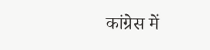कांग्रेस में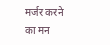मर्जर करने का मन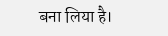बना लिया है।